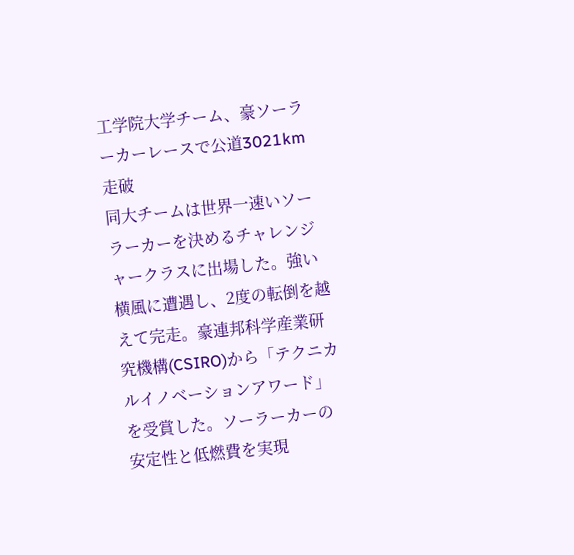工学院大学チーム、豪ソーラーカーレースで公道3021km走破
同大チームは世界一速いソーラーカーを決めるチャレンジャークラスに出場した。強い横風に遭遇し、2度の転倒を越えて完走。豪連邦科学産業研究機構(CSIRO)から「テクニカルイノベーションアワード」を受賞した。ソーラーカーの安定性と低燃費を実現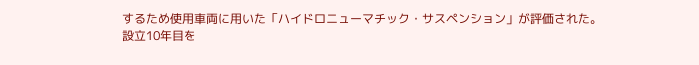するため使用車両に用いた「ハイドロニューマチック・サスペンション」が評価された。
設立10年目を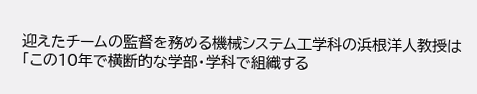迎えたチームの監督を務める機械システム工学科の浜根洋人教授は「この10年で横断的な学部・学科で組織する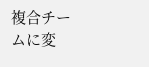複合チームに変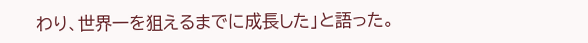わり、世界一を狙えるまでに成長した」と語った。